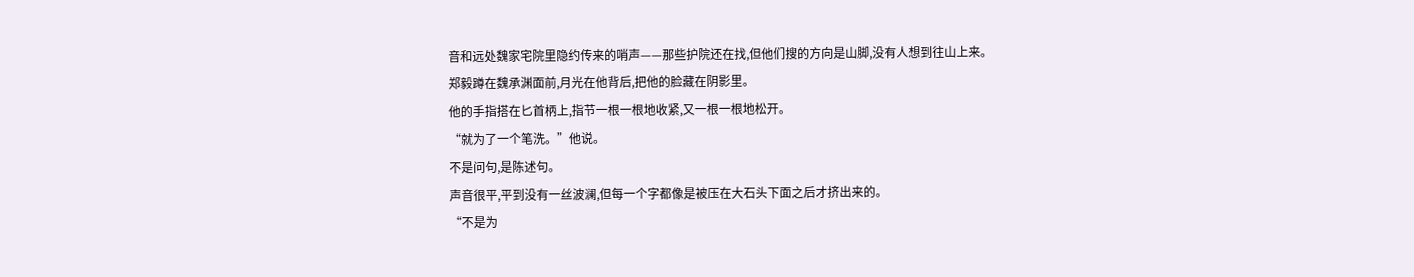音和远处魏家宅院里隐约传来的哨声——那些护院还在找,但他们搜的方向是山脚,没有人想到往山上来。
郑毅蹲在魏承渊面前,月光在他背后,把他的脸藏在阴影里。
他的手指搭在匕首柄上,指节一根一根地收紧,又一根一根地松开。
“就为了一个笔洗。”他说。
不是问句,是陈述句。
声音很平,平到没有一丝波澜,但每一个字都像是被压在大石头下面之后才挤出来的。
“不是为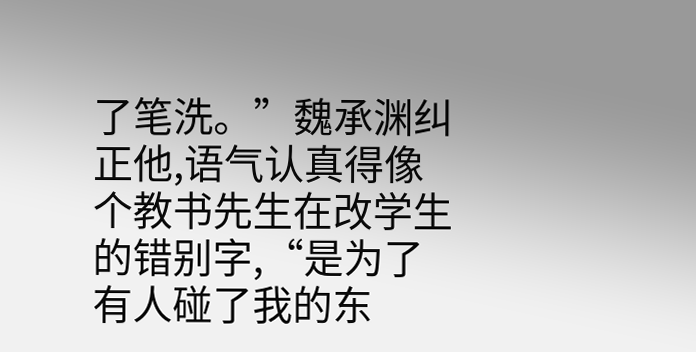了笔洗。”魏承渊纠正他,语气认真得像个教书先生在改学生的错别字,“是为了有人碰了我的东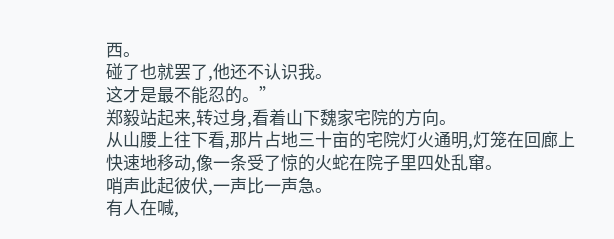西。
碰了也就罢了,他还不认识我。
这才是最不能忍的。”
郑毅站起来,转过身,看着山下魏家宅院的方向。
从山腰上往下看,那片占地三十亩的宅院灯火通明,灯笼在回廊上快速地移动,像一条受了惊的火蛇在院子里四处乱窜。
哨声此起彼伏,一声比一声急。
有人在喊,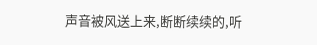声音被风送上来,断断续续的,听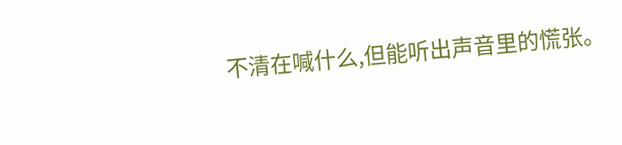不清在喊什么,但能听出声音里的慌张。